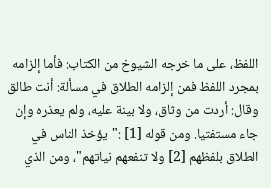اللفظ، على ما خرجه الشيوخ من الكتاب: فأما إلزامه بمجرد اللفظ فمن إلزامه الطلاق في مسألة: أنت طالق وقال: أردت من وثاق، ولا بينة عليه، ولم يعذره وإن جاء مستفتيا. ومن قوله [1] :"يؤخذ الناس في الطلاق بلفظهم [2] ولا تنفعهم نياتهم"، ومن الذي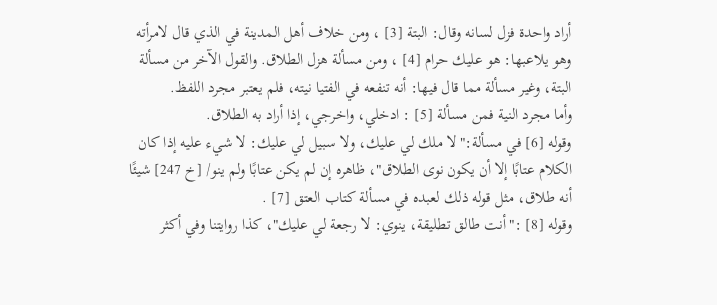أراد واحدة فزل لسانه وقال: البتة [3] ، ومن خلاف أهل المدينة في الذي قال لامرأته وهو يلاعبها: هو عليك حرام [4] ، ومن مسألة هزل الطلاق. والقول الآخر من مسألة البتة، وغير مسألة مما قال فيها: أنه تنفعه في الفتيا نيته، فلم يعتبر مجرد اللفظ.
وأما مجرد النية فمن مسألة [5] : ادخلي، واخرجي، إذا أراد به الطلاق.
وقوله [6] في مسألة:"لا ملك لي عليك، ولا سبيل لي عليك: لا شيء عليه إذا كان الكلام عتابًا إلا أن يكون نوى الطلاق"، ظاهره إن لم يكن عتابًا ولم ينو/ [خ 247] شيئًا أنه طلاق، مثل قوله ذلك لعبده في مسألة كتاب العتق [7] .
وقوله [8] :"أنت طالق تطليقة، ينوي: لا رجعة لي عليك"، كذا روايتنا وفي أكثر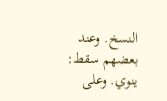النسخ. وعند بعضهم سقط: ينوي. وعلى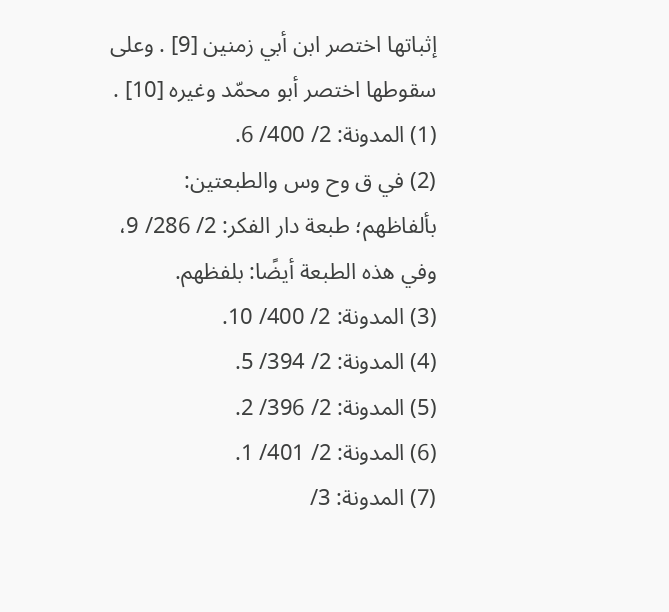إثباتها اختصر ابن أبي زمنين [9] . وعلى سقوطها اختصر أبو محمّد وغيره [10] .
(1) المدونة: 2/ 400/ 6.
(2) في ق وح وس والطبعتين: بألفاظهم؛ طبعة دار الفكر: 2/ 286/ 9، وفي هذه الطبعة أيضًا: بلفظهم.
(3) المدونة: 2/ 400/ 10.
(4) المدونة: 2/ 394/ 5.
(5) المدونة: 2/ 396/ 2.
(6) المدونة: 2/ 401/ 1.
(7) المدونة: 3/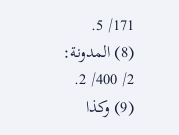171/ 5.
(8) المدونة: 2/ 400/ 2.
(9) وكذا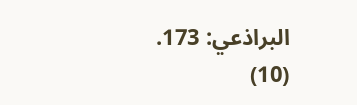البراذعي: 173.
(10)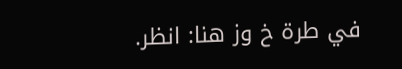في طرة خ وز هنا: انظر.